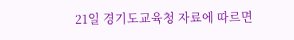21일 경기도교육청 자료에 따르면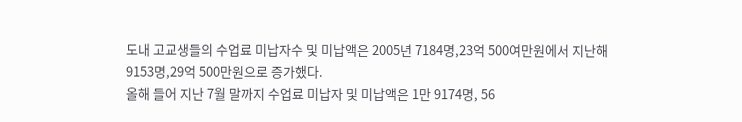도내 고교생들의 수업료 미납자수 및 미납액은 2005년 7184명,23억 500여만원에서 지난해 9153명,29억 500만원으로 증가했다.
올해 들어 지난 7월 말까지 수업료 미납자 및 미납액은 1만 9174명, 56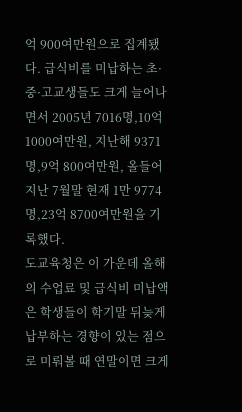억 900여만원으로 집계됐다. 급식비를 미납하는 초·중·고교생들도 크게 늘어나면서 2005년 7016명,10억 1000여만원, 지난해 9371명,9억 800여만원, 올들어 지난 7월말 현재 1만 9774명,23억 8700여만원을 기록했다.
도교육청은 이 가운데 올해의 수업료 및 급식비 미납액은 학생들이 학기말 뒤늦게 납부하는 경향이 있는 점으로 미뤄볼 때 연말이면 크게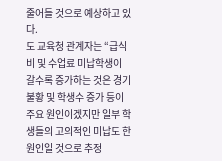줄어들 것으로 예상하고 있다.
도 교육청 관계자는 “급식비 및 수업료 미납학생이 갈수록 증가하는 것은 경기불황 및 학생수 증가 등이 주요 원인이겠지만 일부 학생들의 고의적인 미납도 한 원인일 것으로 추정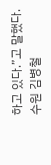하고 있다.”고 말했다.
수원 김병철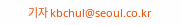기자 kbchul@seoul.co.kr